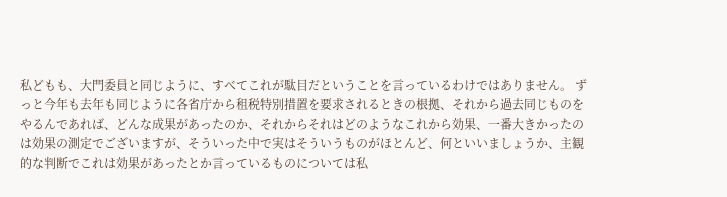私どもも、大門委員と同じように、すべてこれが駄目だということを言っているわけではありません。 ずっと今年も去年も同じように各省庁から租税特別措置を要求されるときの根拠、それから過去同じものをやるんであれば、どんな成果があったのか、それからそれはどのようなこれから効果、一番大きかったのは効果の測定でございますが、そういった中で実はそういうものがほとんど、何といいましょうか、主観的な判断でこれは効果があったとか言っているものについては私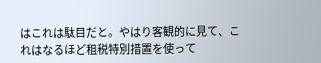はこれは駄目だと。やはり客観的に見て、これはなるほど租税特別措置を使って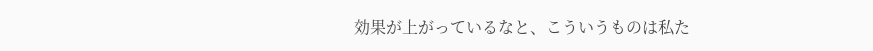効果が上がっているなと、こういうものは私た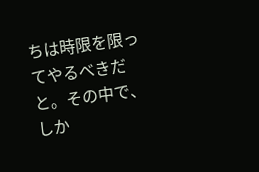ちは時限を限ってやるべきだと。その中で、しか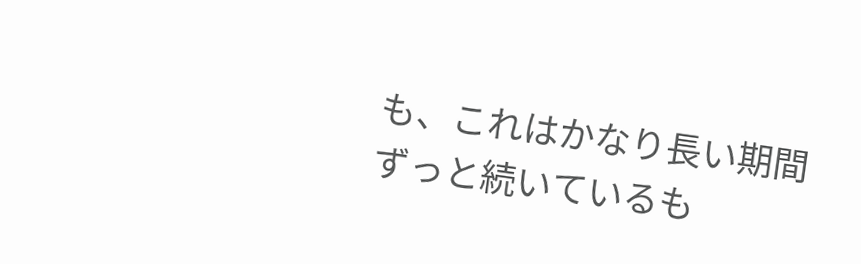も、これはかなり長い期間ずっと続いているも